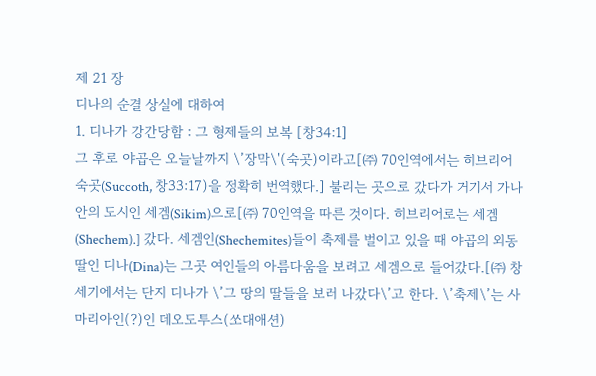제 21 장
디나의 순결 상실에 대하여
1. 디나가 강간당함 : 그 형제들의 보복 [창34:1]
그 후로 야곱은 오늘날까지 \’장막\'(숙곳)이라고[㈜ 70인역에서는 히브리어 숙곳(Succoth, 창33:17)을 정확히 번역했다.] 불리는 곳으로 갔다가 거기서 가나안의 도시인 세겜(Sikim)으로[㈜ 70인역을 따른 것이다. 히브리어로는 세겜(Shechem).] 갔다. 세겜인(Shechemites)들이 축제를 벌이고 있을 때 야곱의 외동딸인 디나(Dina)는 그곳 여인들의 아름다움을 보려고 세겜으로 들어갔다.[㈜ 창세기에서는 단지 디나가 \’그 땅의 딸들을 보러 나갔다\’고 한다. \’축제\’는 사마리아인(?)인 데오도투스(쏘대애션)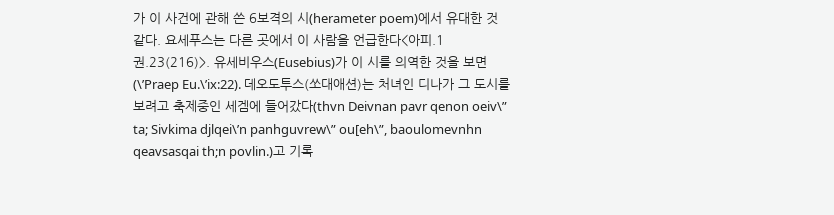가 이 사건에 관해 쓴 6보격의 시(herameter poem)에서 유대한 것 같다. 요세푸스는 다른 곳에서 이 사람을 언급한다<아피.1권.23(216)>. 유세비우스(Eusebius)가 이 시를 의역한 것을 보면(\’Praep Eu.\’ix:22). 데오도투스(쏘대애션)는 처녀인 디나가 그 도시를 보려고 축제중인 세겜에 들어갔다(thvn Deivnan pavr qenon oeiv\” ta; Sivkima djlqei\’n panhguvrew\” ou[eh\”, baoulomevnhn qeavsasqai th;n povlin.)고 기록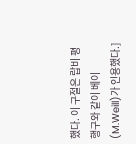했다. 이 구절은 랍비 평행구와 같이 베이(M.Weill)가 인용했다.]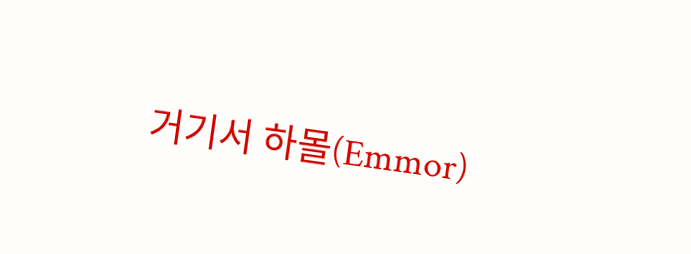거기서 하몰(Emmor)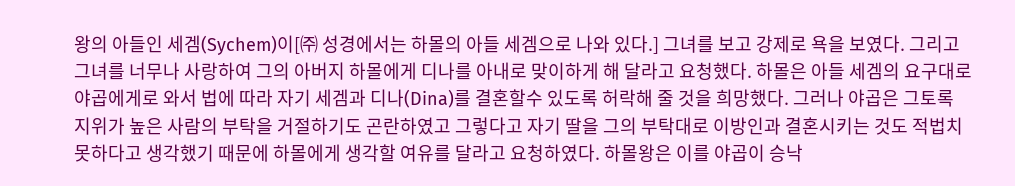왕의 아들인 세겜(Sychem)이[㈜ 성경에서는 하몰의 아들 세겜으로 나와 있다.] 그녀를 보고 강제로 욕을 보였다. 그리고 그녀를 너무나 사랑하여 그의 아버지 하몰에게 디나를 아내로 맞이하게 해 달라고 요청했다. 하몰은 아들 세겜의 요구대로 야곱에게로 와서 법에 따라 자기 세겜과 디나(Dina)를 결혼할수 있도록 허락해 줄 것을 희망했다. 그러나 야곱은 그토록 지위가 높은 사람의 부탁을 거절하기도 곤란하였고 그렇다고 자기 딸을 그의 부탁대로 이방인과 결혼시키는 것도 적법치 못하다고 생각했기 때문에 하몰에게 생각할 여유를 달라고 요청하였다. 하몰왕은 이를 야곱이 승낙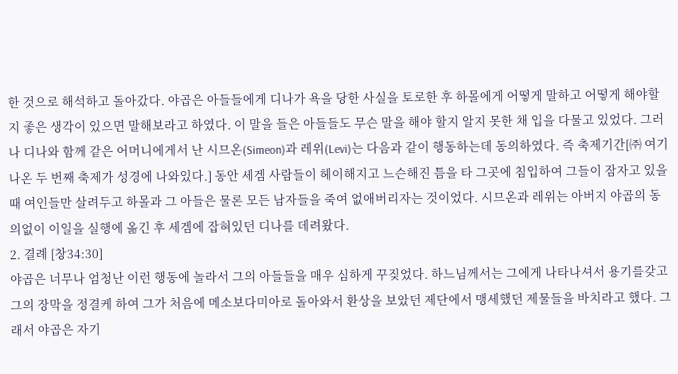한 것으로 해석하고 돌아갔다. 야곱은 아들들에게 디나가 욕을 당한 사실을 토로한 후 하몰에게 어떻게 말하고 어떻게 해야할지 좋은 생각이 있으면 말해보라고 하였다. 이 말을 들은 아들들도 무슨 말을 해야 할지 알지 못한 채 입을 다물고 있었다. 그러나 디나와 함께 같은 어머니에게서 난 시므온(Simeon)과 레위(Levi)는 다음과 같이 행동하는데 동의하였다. 즉 축제기간[㈜ 여기 나온 두 번째 축제가 성경에 나와있다.] 동안 세겜 사람들이 헤이해지고 느슨해진 틈을 타 그곳에 침입하여 그들이 잠자고 있을 때 여인들만 살려두고 하몰과 그 아들은 물론 모든 남자들을 죽여 없애버리자는 것이었다. 시므온과 레위는 아버지 야곱의 동의없이 이일을 실행에 옮긴 후 세겜에 잡혀있던 디나를 데려왔다.
2. 결례 [창34:30]
야곱은 너무나 엄청난 이런 행동에 놀라서 그의 아들들을 매우 심하게 꾸짖었다. 하느님께서는 그에게 나타나셔서 용기를갖고 그의 장막을 정결케 하여 그가 처음에 메소보다미아로 돌아와서 환상을 보았던 제단에서 맹세했던 제물들을 바치라고 했다. 그래서 야곱은 자기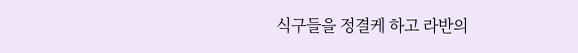식구들을 정결케 하고 라반의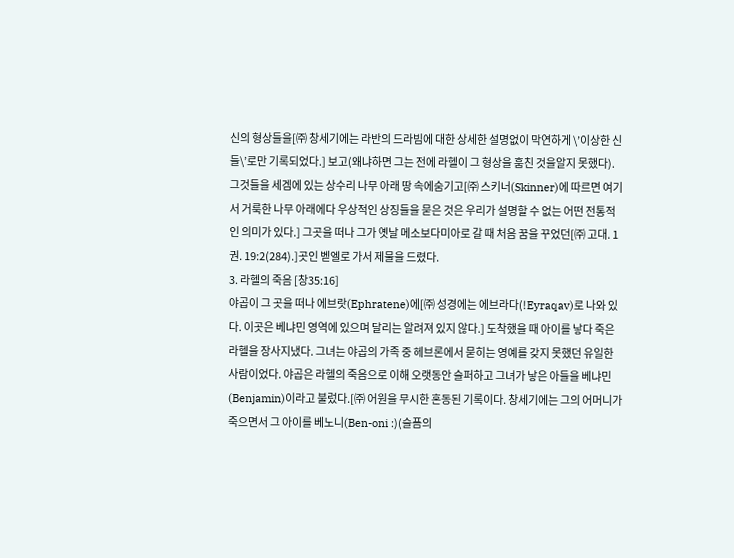신의 형상들을[㈜ 창세기에는 라반의 드라빔에 대한 상세한 설명없이 막연하게 \’이상한 신들\’로만 기록되었다.] 보고(왜냐하면 그는 전에 라헬이 그 형상을 훔친 것을알지 못했다). 그것들을 세겜에 있는 상수리 나무 아래 땅 속에숨기고[㈜ 스키너(Skinner)에 따르면 여기서 거룩한 나무 아래에다 우상적인 상징들을 묻은 것은 우리가 설명할 수 없는 어떤 전통적인 의미가 있다.] 그곳을 떠나 그가 옛날 메소보다미아로 갈 때 처음 꿈을 꾸었던[㈜ 고대. 1권. 19:2(284).]곳인 벧엘로 가서 제물을 드렸다.
3. 라헬의 죽음 [창35:16]
야곱이 그 곳을 떠나 에브랏(Ephratene)에[㈜ 성경에는 에브라다(!Eyraqav)로 나와 있다. 이곳은 베냐민 영역에 있으며 달리는 알려져 있지 않다.] 도착했을 때 아이를 낳다 죽은 라헬을 장사지냈다. 그녀는 야곱의 가족 중 헤브론에서 묻히는 영예를 갖지 못했던 유일한 사람이었다. 야곱은 라헬의 죽음으로 이해 오랫동안 슬퍼하고 그녀가 낳은 아들을 베냐민(Benjamin)이라고 불렀다.[㈜ 어원을 무시한 혼동된 기록이다. 창세기에는 그의 어머니가 죽으면서 그 아이를 베노니(Ben-oni :)(슬픔의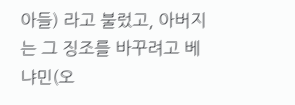아들) 라고 불렀고, 아버지는 그 징조를 바꾸려고 베냐민(오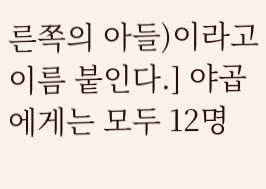른쪽의 아들)이라고 이름 붙인다.] 야곱에게는 모두 12명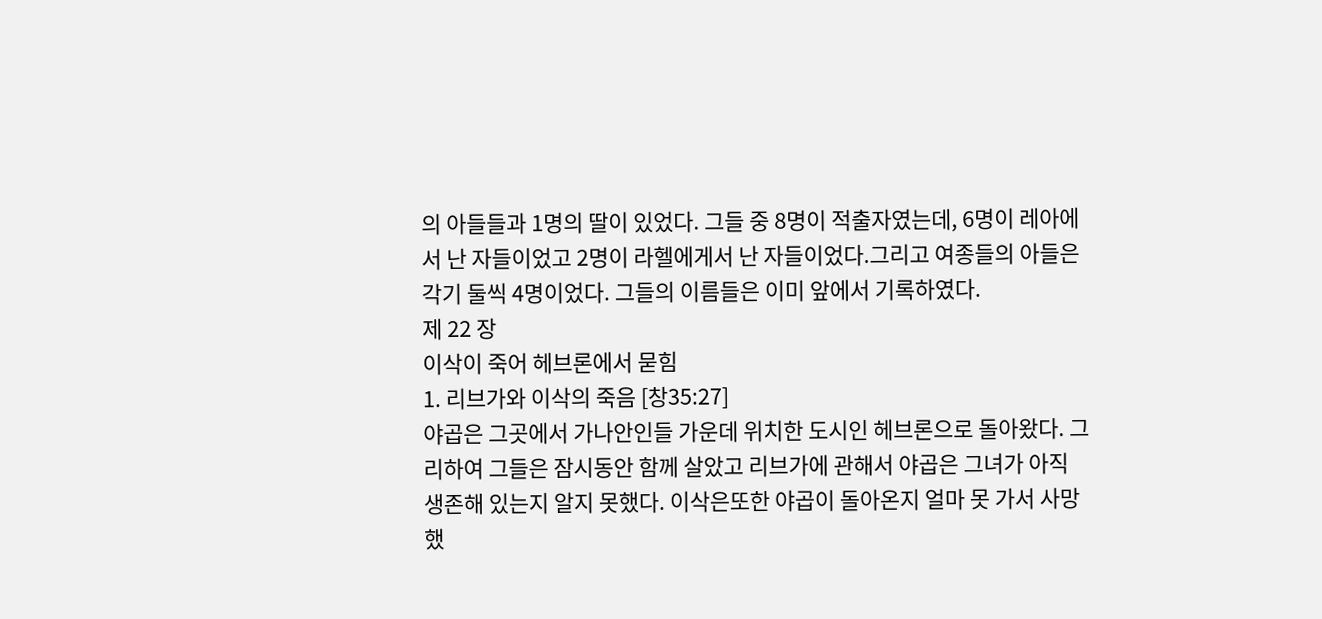의 아들들과 1명의 딸이 있었다. 그들 중 8명이 적출자였는데, 6명이 레아에서 난 자들이었고 2명이 라헬에게서 난 자들이었다.그리고 여종들의 아들은 각기 둘씩 4명이었다. 그들의 이름들은 이미 앞에서 기록하였다.
제 22 장
이삭이 죽어 헤브론에서 묻힘
1. 리브가와 이삭의 죽음 [창35:27]
야곱은 그곳에서 가나안인들 가운데 위치한 도시인 헤브론으로 돌아왔다. 그리하여 그들은 잠시동안 함께 살았고 리브가에 관해서 야곱은 그녀가 아직 생존해 있는지 알지 못했다. 이삭은또한 야곱이 돌아온지 얼마 못 가서 사망했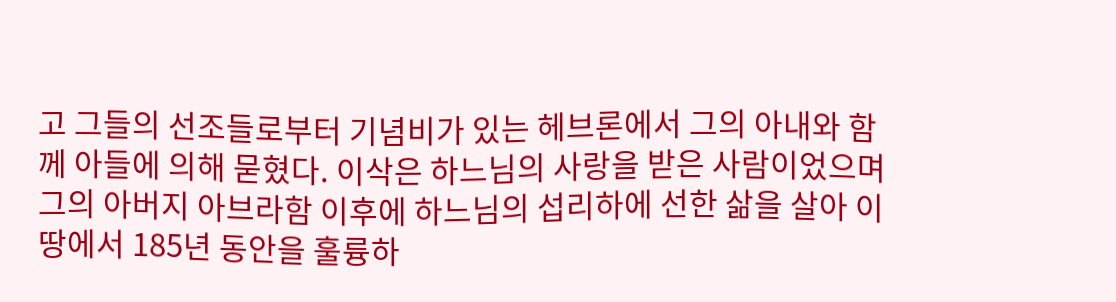고 그들의 선조들로부터 기념비가 있는 헤브론에서 그의 아내와 함께 아들에 의해 묻혔다. 이삭은 하느님의 사랑을 받은 사람이었으며 그의 아버지 아브라함 이후에 하느님의 섭리하에 선한 삶을 살아 이 땅에서 185년 동안을 훌륭하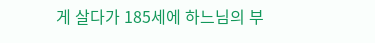게 살다가 185세에 하느님의 부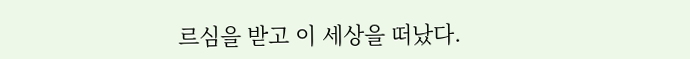르심을 받고 이 세상을 떠났다.